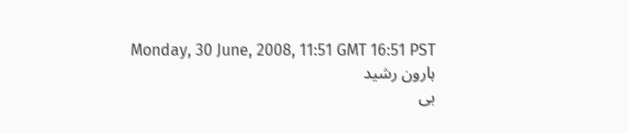Monday, 30 June, 2008, 11:51 GMT 16:51 PST
ہارون رشید
بی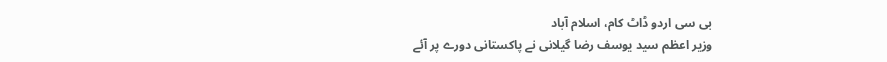بی سی اردو ڈاٹ کام، اسلام آباد
وزیر اعظم سید یوسف رضا گیلانی نے پاکستانی دورے پر آئے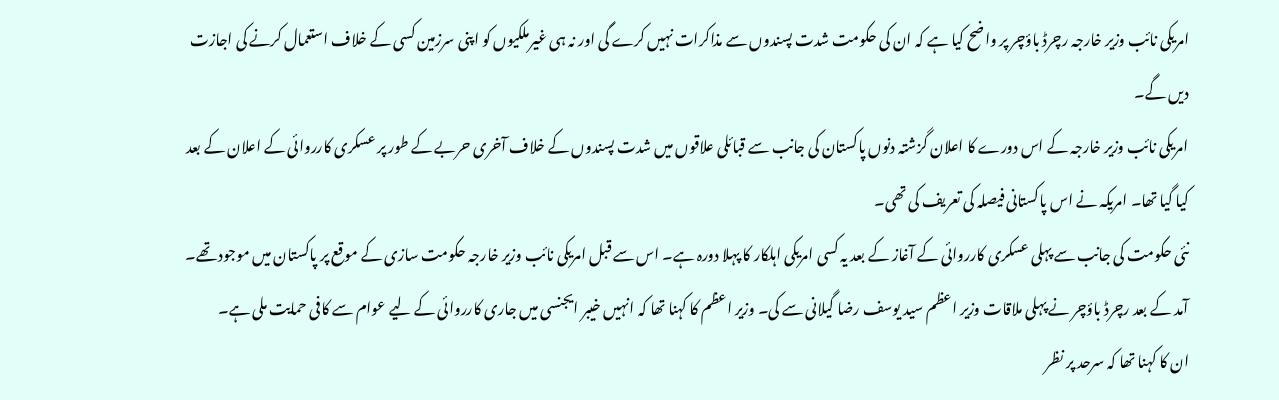امریکی نائب وزیر خارجہ رچرڈ باؤچر پر واضح کیا ہے کہ ان کی حکومت شدت پسندوں سے مذاکرات نہیں کرے گی اور نہ ہی غیرملکیوں کو اپنی سرزمین کسی کے خلاف استعمال کرنے کی اجازت دیں گے۔
امریکی نائب وزیر خارجہ کے اس دورے کا اعلان گزشتہ دنوں پاکستان کی جانب سے قبائلی علاقوں میں شدت پسندوں کے خلاف آخری حربے کے طور پر عسکری کارروائی کے اعلان کے بعد کیا گیا تھا۔ امریکہ نے اس پاکستانی فیصلہ کی تعریف کی تھی۔
نئی حکومت کی جانب سے پہلی عسکری کارروائی کے آغاز کے بعد یہ کسی امریکی اہلکار کا پہلا دورہ ہے۔ اس سے قبل امریکی نائب وزیر خارجہ حکومت سازی کے موقع پر پاکستان میں موجود تھے۔
آمد کے بعد رچرڈ باؤچر نے پہلی ملاقات وزیر اعظم سید یوسف رضا گیلانی سے کی۔ وزیر اعظم کا کہنا تھا کہ انہیں خیبر ایجنسی میں جاری کارروائی کے لیے عوام سے کافی حمایت ملی ہے۔
ان کا کہنا تھا کہ سرحد پر نظر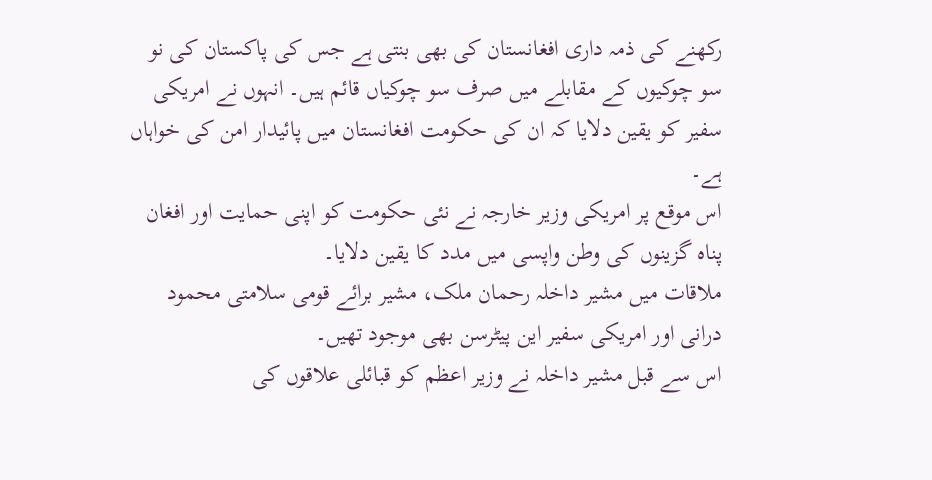رکھنے کی ذمہ داری افغانستان کی بھی بنتی ہے جس کی پاکستان کی نو سو چوکیوں کے مقابلے میں صرف سو چوکیاں قائم ہیں۔ انہوں نے امریکی سفیر کو یقین دلایا کہ ان کی حکومت افغانستان میں پائیدار امن کی خواہاں ہے۔
اس موقع پر امریکی وزیر خارجہ نے نئی حکومت کو اپنی حمایت اور افغان پناہ گزینوں کی وطن واپسی میں مدد کا یقین دلایا۔
ملاقات میں مشیر داخلہ رحمان ملک، مشیر برائے قومی سلامتی محمود درانی اور امریکی سفیر این پیٹرسن بھی موجود تھیں۔
اس سے قبل مشیر داخلہ نے وزیر اعظم کو قبائلی علاقوں کی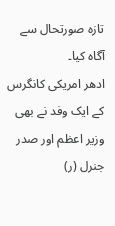تازہ صورتحال سے آگاہ کیا۔
ادھر امریکی کانگرس کے ایک وفد نے بھی وزیر اعظم اور صدر جنرل (ر)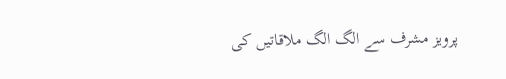پرویز مشرف سے الگ الگ ملاقاتیں کی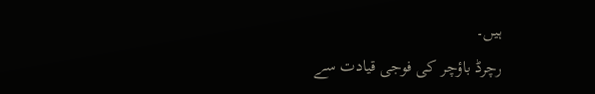ہیں۔
رچرڈ باؤچر کی فوجی قیادت سے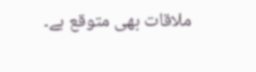ملاقات بھی متوقع ہے۔